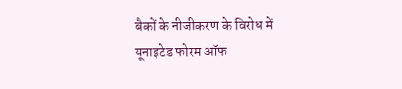बैकों के नीजीकरण के विरोध में यूनाइटेड फोरम ऑफ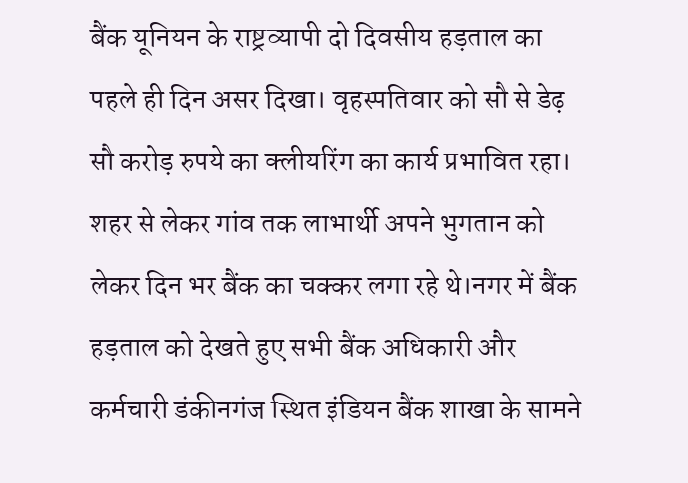बैंक यूनियन के राष्ट्रव्यापी दो दिवसीय हड़ताल का पहले ही दिन असर दिखा। वृहस्पतिवार को सौ से डेढ़ सौ करोड़ रुपये का क्लीयरिंग का कार्य प्रभावित रहा। शहर से लेकर गांव तक लाभार्थी अपने भुगतान को लेकर दिन भर बैंक का चक्कर लगा रहे थे।नगर में बैंक हड़ताल को देखते हुए सभी बैंक अधिकारी और कर्मचारी डंकीनगंज स्थित इंडियन बैंक शाखा के सामने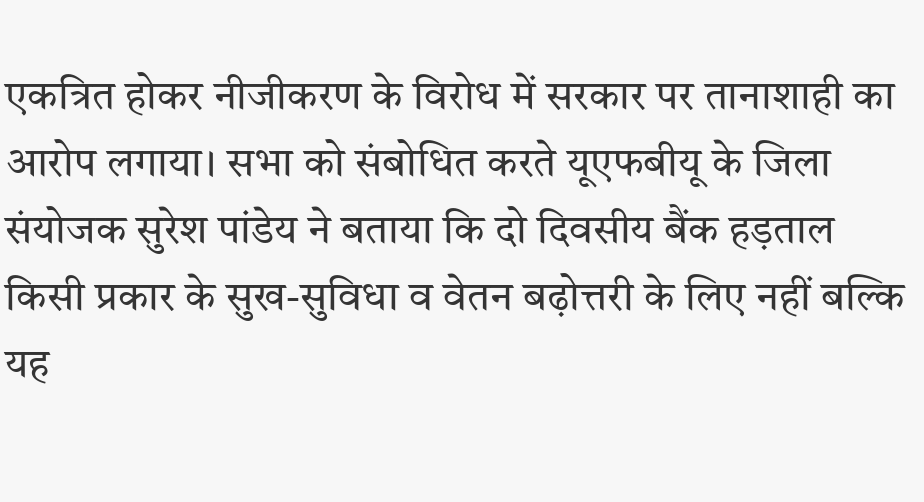एकत्रित होकर नीजीकरण के विरोध में सरकार पर तानाशाही का आरोप लगाया। सभा को संबोधित करते यूएफबीयू के जिला संयोजक सुरेश पांडेय ने बताया कि दो दिवसीय बैंक हड़ताल किसी प्रकार के सुख-सुविधा व वेतन बढ़ोत्तरी के लिए नहीं बल्कि यह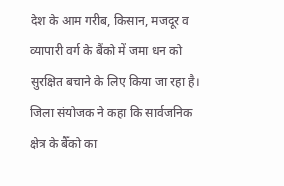देश के आम गरीब, किसान, मजदूर व व्यापारी वर्ग के बैंको में जमा धन को सुरक्षित बचाने के लिए किया जा रहा है। जिला संयोजक ने कहा कि सार्वजनिक क्षेत्र के बैँको का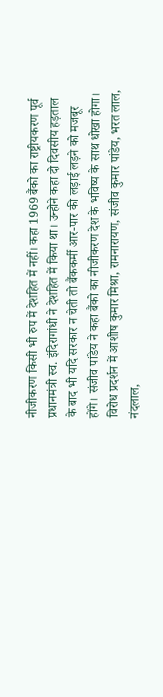नीजीकरण किसी भी रुप में देशहित में नहीं। कहा 1969 बैंको का राष्ट्रीयकरण पूर्व प्रधानमंत्री स्व. इंदिरागांधी ने देशहित में किया था। उन्होने कहा दो दिवसीय हड़ताल के बाद भी यदि सरकार न चेती तो बैंककर्मी आर-पार की लड़ाई लड़ने को मजबूर होंगे। संजीव पांडेय ने कहा बैंको का नीजीकरण देश के भविष्य के साथ धोखा होगा। विरोध प्रदर्शन में आशीष कुमार मिश्रा, रामनारायण, संजीव कुमार पांडेय, भरत लाल, नंदलाल,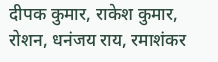दीपक कुमार, राकेश कुमार, रोशन, धनंजय राय, रमाशंकर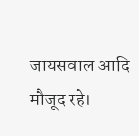जायसवाल आदि मौजूद रहे।